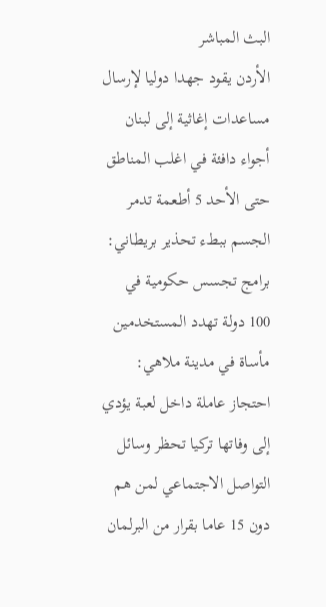البث المباشر
الأردن يقود جهدا دوليا لإرسال مساعدات إغاثية إلى لبنان أجواء دافئة في اغلب المناطق حتى الأحد 5 أطعمة تدمر الجسم ببطء تحذير بريطاني: برامج تجسس حكومية في 100 دولة تهدد المستخدمين مأساة في مدينة ملاهي: احتجاز عاملة داخل لعبة يؤدي إلى وفاتها تركيا تحظر وسائل التواصل الاجتماعي لمن هم دون 15 عاما بقرار من البرلمان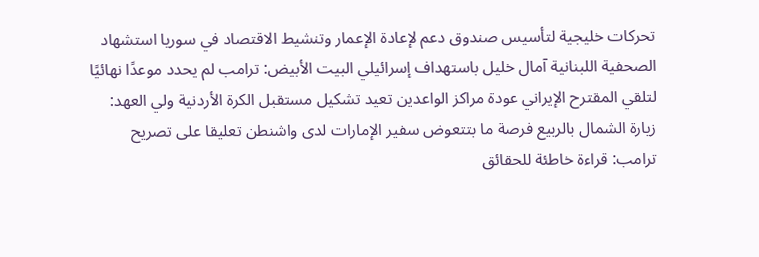تحركات خليجية لتأسيس صندوق دعم لإعادة الإعمار وتنشيط الاقتصاد في سوريا استشهاد الصحفية اللبنانية آمال خليل باستهداف إسرائيلي البيت الأبيض: ترامب لم يحدد موعدًا نهائيًا لتلقي المقترح الإيراني عودة مراكز الواعدين تعيد تشكيل مستقبل الكرة الأردنية ولي العهد: زيارة الشمال بالربيع فرصة ما بتتعوض سفير الإمارات لدى واشنطن تعليقا على تصريح ترامب: قراءة خاطئة للحقائق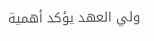ولي العهد يؤكد أهمية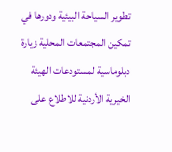تطوير السياحة البيئية ودورها في تمكين المجتمعات المحلية زيارة دبلوماسية لمستودعات الهيئة الخيرية الأردنية للاطلاع على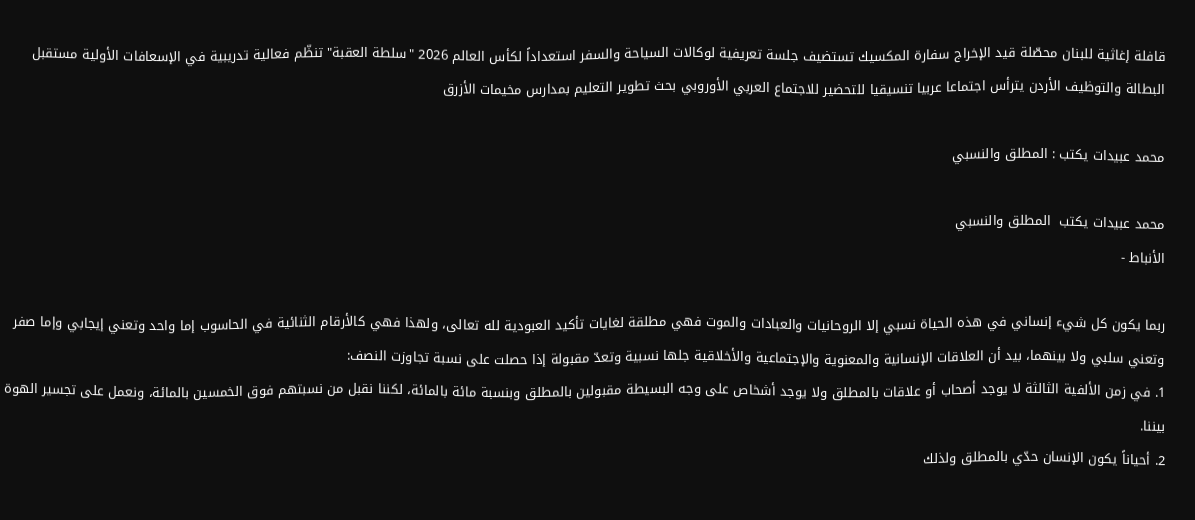قافلة إغاثية للبنان محصّلة قيد الإخراج سفارة المكسيك تستضيف جلسة تعريفية لوكالات السياحة والسفر استعداداً لكأس العالم 2026 "سلطة العقبة" تنظّم فعالية تدريبية في الإسعافات الأولية مستقبل البطالة والتوظيف الأردن يترأس اجتماعا عربيا تنسيقيا للتحضير للاجتماع العربي الأوروبي بحث تطوير التعليم بمدارس مخيمات الأزرق

محمد عبيدات يكتب : المطلق والنسبي

محمد عبيدات يكتب  المطلق والنسبي
الأنباط -

ربما يكون كل شيء إنساني في هذه الحياة نسبي إلا الروحانيات والعبادات والموت فهي مطلقة لغايات تأكيد العبودية لله تعالى، ولهذا فهي كالأرقام الثنائية في الحاسوب إما واحد وتعني إيجابي وإما صفر وتعني سلبي ولا بينهما، بيد أن العلاقات الإنسانية والمعنوية والإجتماعية والأخلاقية جلها نسبية وتعدّ مقبولة إذا حصلت على نسبة تجاوزت النصف:
1. في زمن الألفية الثالثة لا يوجد أصحاب أو علاقات بالمطلق ولا يوجد أشخاص على وجه البسيطة مقبولين بالمطلق وبنسبة مائة بالمائة، لكننا نقبل من نسبتهم فوق الخمسين بالمائة، ونعمل على تجسير الهوة بيننا.
2. أحياناً يكون الإنسان حدّي بالمطلق ولذلك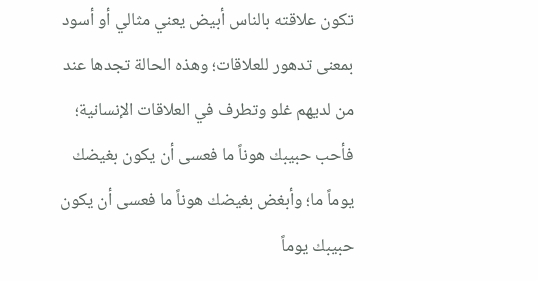تكون علاقته بالناس أبيض يعني مثالي أو أسود بمعنى تدهور للعلاقات؛ وهذه الحالة تجدها عند من لديهم غلو وتطرف في العلاقات الإنسانية؛ فأحب حبيبك هوناً ما فعسى أن يكون بغيضك يوماً ما؛ وأبغض بغيضك هوناً ما فعسى أن يكون حبيبك يوماً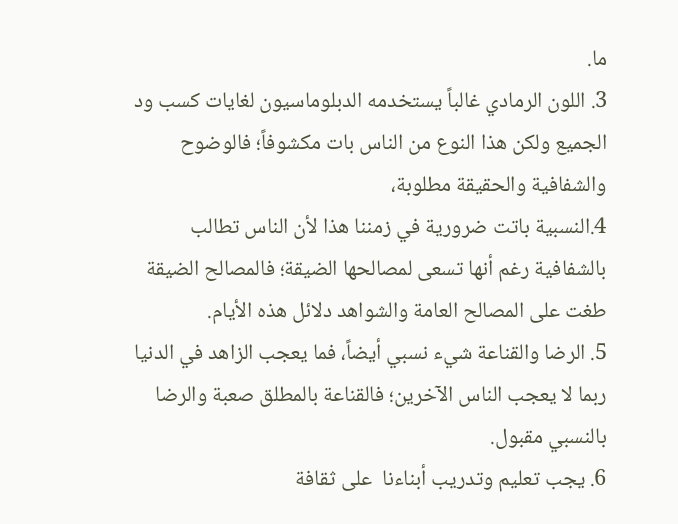ما.
3. اللون الرمادي غالباً يستخدمه الدبلوماسيون لغايات كسب ود الجميع ولكن هذا النوع من الناس بات مكشوفاً؛ فالوضوح والشفافية والحقيقة مطلوبة،
4.النسبية باتت ضرورية في زمننا هذا لأن الناس تطالب بالشفافية رغم أنها تسعى لمصالحها الضيقة؛ فالمصالح الضيقة طغت على المصالح العامة والشواهد دلائل هذه الأيام.
5. الرضا والقناعة شيء نسبي أيضاً، فما يعجب الزاهد في الدنيا ربما لا يعجب الناس الآخرين؛ فالقناعة بالمطلق صعبة والرضا بالنسبي مقبول.
6. يجب تعليم وتدريب أبناءنا  على ثقافة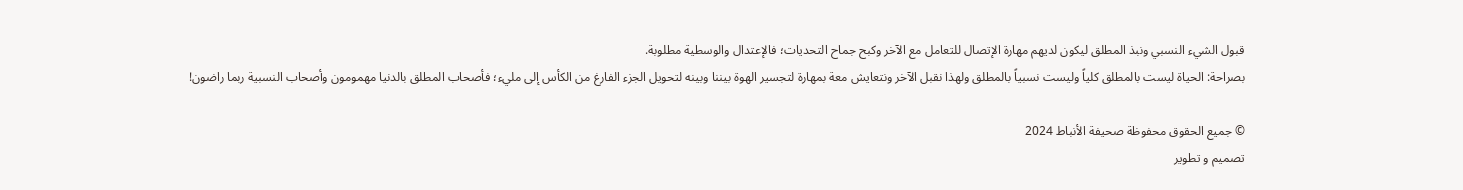قبول الشيء النسبي ونبذ المطلق ليكون لديهم مهارة الإتصال للتعامل مع الآخر وكبح جماح التحديات؛ فالإعتدال والوسطية مطلوبة.
بصراحة: الحياة ليست بالمطلق كلياً وليست نسبياً بالمطلق ولهذا نقبل الآخر ونتعايش معة بمهارة لتجسير الهوة بيننا وبينه لتحويل الجزء الفارغ من الكأس إلى مليء؛ فأصحاب المطلق بالدنيا مهمومون وأصحاب النسبية ربما راضون!

© جميع الحقوق محفوظة صحيفة الأنباط 2024
تصميم و تطوير